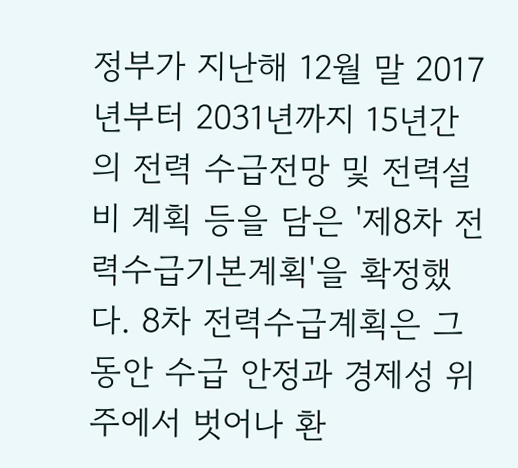정부가 지난해 12월 말 2017년부터 2031년까지 15년간의 전력 수급전망 및 전력설비 계획 등을 담은 '제8차 전력수급기본계획'을 확정했다. 8차 전력수급계획은 그동안 수급 안정과 경제성 위주에서 벗어나 환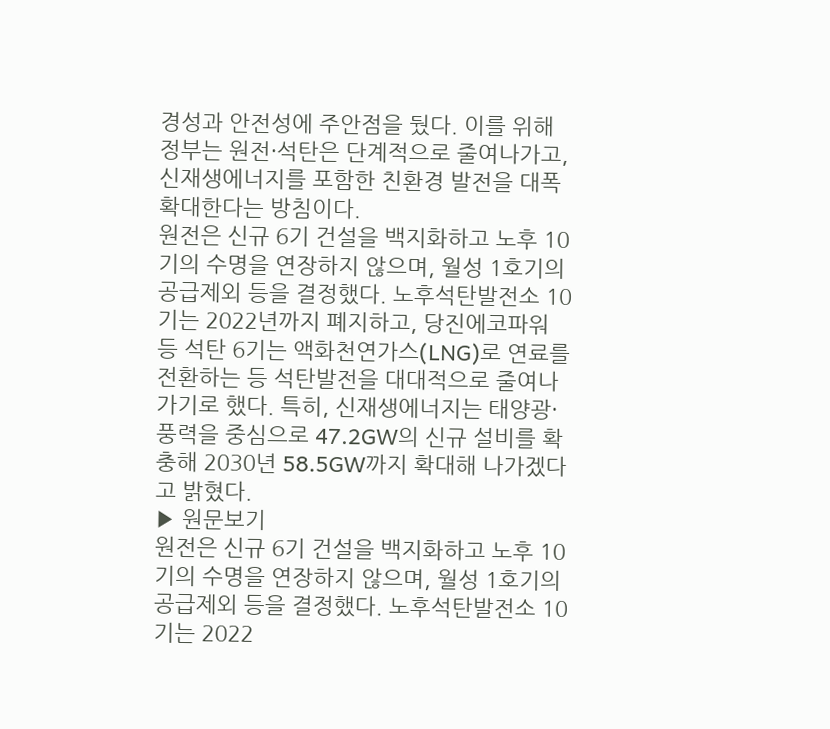경성과 안전성에 주안점을 뒀다. 이를 위해 정부는 원전·석탄은 단계적으로 줄여나가고, 신재생에너지를 포함한 친환경 발전을 대폭 확대한다는 방침이다.
원전은 신규 6기 건설을 백지화하고 노후 10기의 수명을 연장하지 않으며, 월성 1호기의 공급제외 등을 결정했다. 노후석탄발전소 10기는 2022년까지 폐지하고, 당진에코파워 등 석탄 6기는 액화천연가스(LNG)로 연료를 전환하는 등 석탄발전을 대대적으로 줄여나가기로 했다. 특히, 신재생에너지는 태양광·풍력을 중심으로 47.2GW의 신규 설비를 확충해 2030년 58.5GW까지 확대해 나가겠다고 밝혔다.
▶ 원문보기
원전은 신규 6기 건설을 백지화하고 노후 10기의 수명을 연장하지 않으며, 월성 1호기의 공급제외 등을 결정했다. 노후석탄발전소 10기는 2022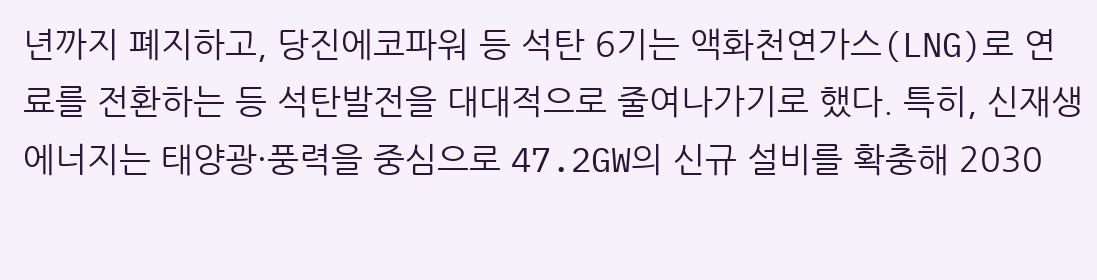년까지 폐지하고, 당진에코파워 등 석탄 6기는 액화천연가스(LNG)로 연료를 전환하는 등 석탄발전을 대대적으로 줄여나가기로 했다. 특히, 신재생에너지는 태양광·풍력을 중심으로 47.2GW의 신규 설비를 확충해 2030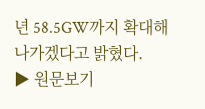년 58.5GW까지 확대해 나가겠다고 밝혔다.
▶ 원문보기